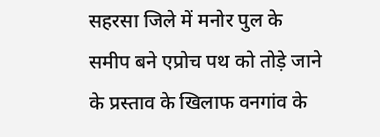सहरसा जिले में मनोर पुल के समीप बने एप्रोच पथ को तोड़े जाने के प्रस्ताव के खिलाफ वनगांव के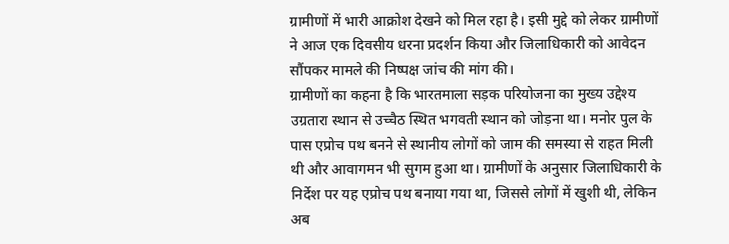ग्रामीणों में भारी आक्रोश देखने को मिल रहा है। इसी मुद्दे को लेकर ग्रामीणों ने आज एक दिवसीय धरना प्रदर्शन किया और जिलाधिकारी को आवेदन सौंपकर मामले की निष्पक्ष जांच की मांग की।
ग्रामीणों का कहना है कि भारतमाला सड़क परियोजना का मुख्य उद्देश्य उग्रतारा स्थान से उच्चैठ स्थित भगवती स्थान को जोड़ना था। मनोर पुल के पास एप्रोच पथ बनने से स्थानीय लोगों को जाम की समस्या से राहत मिली थी और आवागमन भी सुगम हुआ था। ग्रामीणों के अनुसार जिलाधिकारी के निर्देश पर यह एप्रोच पथ बनाया गया था, जिससे लोगों में खुशी थी, लेकिन अब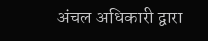अंचल अधिकारी द्वारा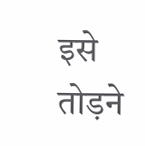इसे तोड़ने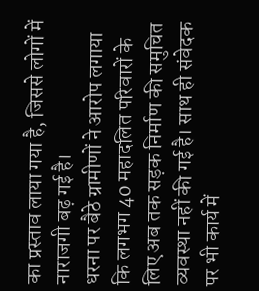का प्रस्ताव लाया गया है, जिससे लोगों में नाराजगी बढ़ गई है।
धरना पर बैठे ग्रामीणों ने आरोप लगाया कि लगभग 40 महादलित परिवारों के लिए अब तक सड़क निर्माण की समुचित व्यवस्था नहीं की गई है। साथ ही संवेदक पर भी कार्य में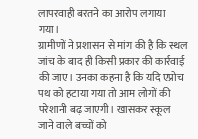लापरवाही बरतने का आरोप लगाया गया।
ग्रामीणों ने प्रशासन से मांग की है कि स्थल जांच के बाद ही किसी प्रकार की कार्रवाई की जाए। उनका कहना है कि यदि एप्रोच पथ को हटाया गया तो आम लोगों की परेशानी बढ़ जाएगी। खासकर स्कूल जाने वाले बच्चों को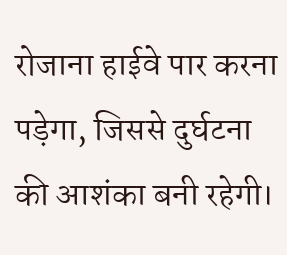रोजाना हाईवे पार करना पड़ेगा, जिससे दुर्घटना की आशंका बनी रहेगी।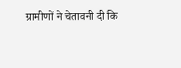ग्रामीणों ने चेतावनी दी कि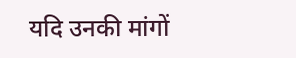यदि उनकी मांगों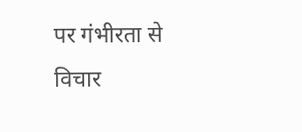पर गंभीरता से विचार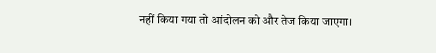नहीं किया गया तो आंदोलन को और तेज किया जाएगा।